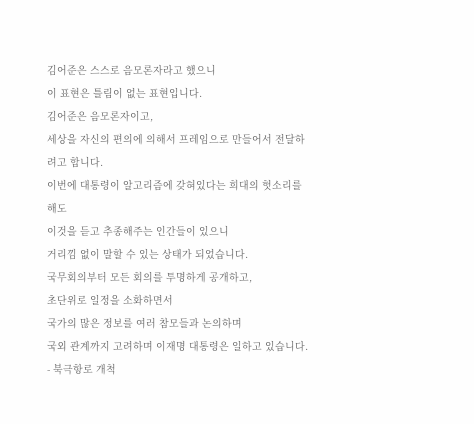김어준은 스스로 음모론자라고 했으니
이 표현은 틀림이 없는 표현입니다.
김어준은 음모론자이고,
세상을 자신의 편의에 의해서 프레임으로 만들어서 전달하려고 합니다.
이번에 대통령이 알고리즘에 갖혀있다는 희대의 헛소리를 해도
이것을 듣고 추종해주는 인간들이 있으니
거리낌 없이 말할 수 있는 상태가 되었습니다.
국무회의부터 모든 회의를 투명하게 공개하고,
초단위로 일정을 소화하면서
국가의 많은 정보를 여러 참모들과 논의하며
국외 관계까지 고려하며 이재명 대통령은 일하고 있습니다.
- 북극항로 개척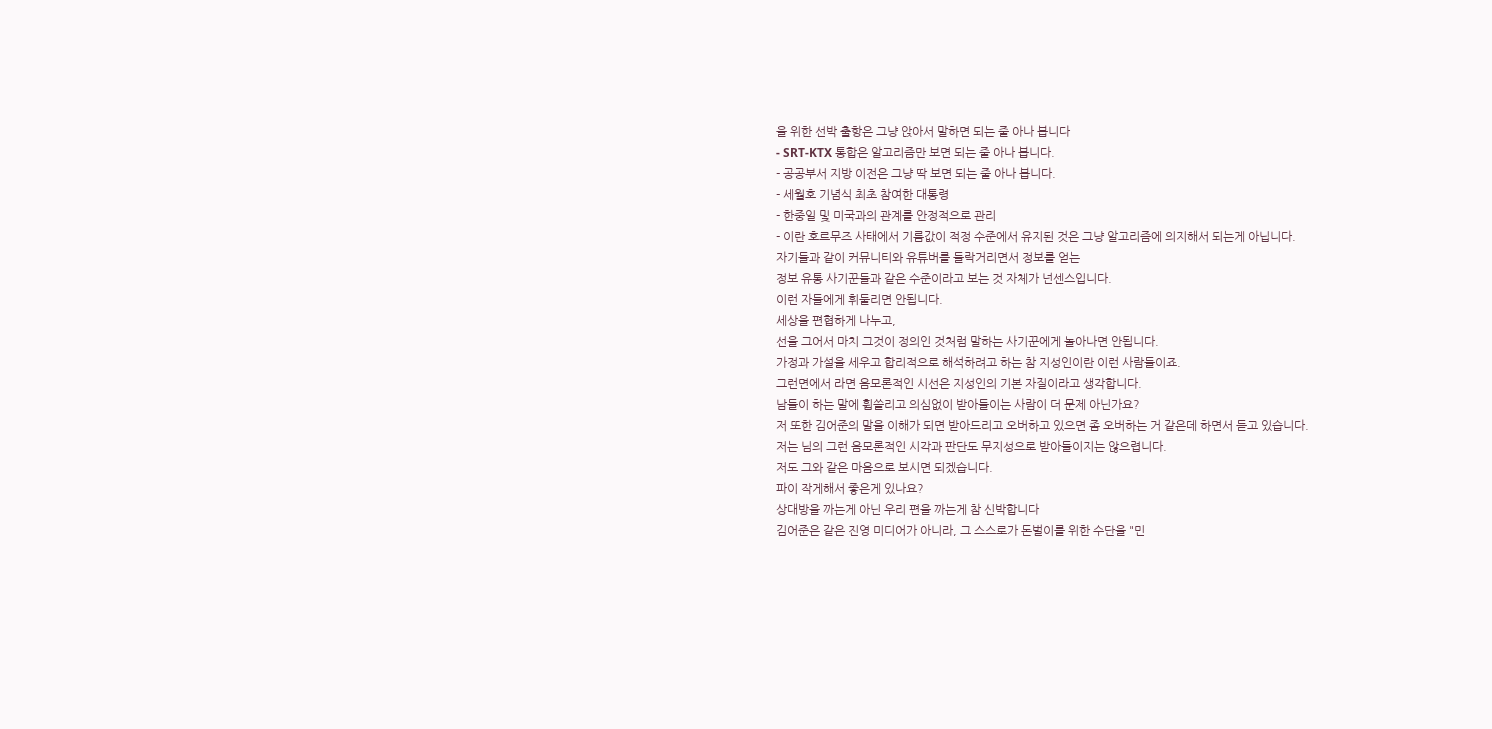을 위한 선박 출항은 그냥 앉아서 말하면 되는 줄 아나 봅니다
- SRT-KTX 통합은 알고리즘만 보면 되는 줄 아나 봅니다.
- 공공부서 지방 이전은 그냥 딱 보면 되는 줄 아나 봅니다.
- 세월호 기념식 최초 참여한 대통령
- 한중일 및 미국과의 관계를 안정적으로 관리
- 이란 호르무즈 사태에서 기름값이 적정 수준에서 유지된 것은 그냥 알고리즘에 의지해서 되는게 아닙니다.
자기들과 같이 커뮤니티와 유튜버를 들락거리면서 정보를 얻는
정보 유통 사기꾼들과 같은 수준이라고 보는 것 자체가 넌센스입니다.
이런 자들에게 휘둘리면 안됩니다.
세상을 편협하게 나누고,
선을 그어서 마치 그것이 정의인 것처럼 말하는 사기꾼에게 놀아나면 안됩니다.
가정과 가설을 세우고 합리적으로 해석하려고 하는 참 지성인이란 이런 사람들이죠.
그런면에서 라면 음모론적인 시선은 지성인의 기본 자질이라고 생각합니다.
남들이 하는 말에 휩쓸리고 의심없이 받아들이는 사람이 더 문제 아닌가요?
저 또한 김어준의 말을 이해가 되면 받아드리고 오버하고 있으면 좀 오버하는 거 같은데 하면서 듣고 있습니다.
저는 님의 그런 음모론적인 시각과 판단도 무지성으로 받아들이지는 않으렵니다.
저도 그와 같은 마음으로 보시면 되겠습니다.
파이 작게해서 좋은게 있나요?
상대방을 까는게 아닌 우리 편을 까는게 참 신박합니다
김어준은 같은 진영 미디어가 아니라, 그 스스로가 돈벌이를 위한 수단을 "민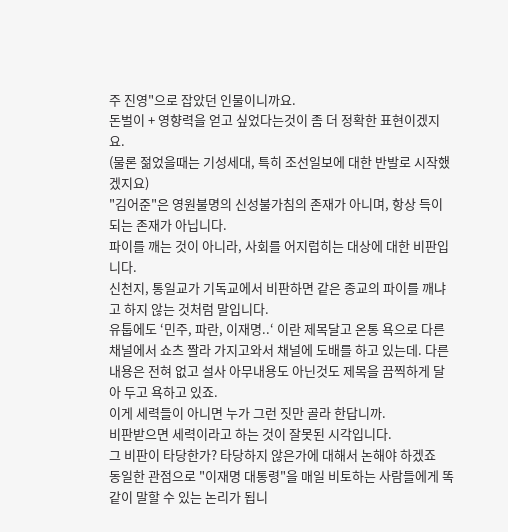주 진영"으로 잡았던 인물이니까요.
돈벌이 + 영향력을 얻고 싶었다는것이 좀 더 정확한 표현이겠지요.
(물론 젊었을때는 기성세대, 특히 조선일보에 대한 반발로 시작했겠지요)
"김어준"은 영원불명의 신성불가침의 존재가 아니며, 항상 득이 되는 존재가 아닙니다.
파이를 깨는 것이 아니라, 사회를 어지럽히는 대상에 대한 비판입니다.
신천지, 통일교가 기독교에서 비판하면 같은 종교의 파이를 깨냐고 하지 않는 것처럼 말입니다.
유툽에도 ‘민주, 파란, 이재명..‘ 이란 제목달고 온통 욕으로 다른 채널에서 쇼츠 짤라 가지고와서 채널에 도배를 하고 있는데. 다른 내용은 전혀 없고 설사 아무내용도 아닌것도 제목을 끔찍하게 달아 두고 욕하고 있죠.
이게 세력들이 아니면 누가 그런 짓만 골라 한답니까.
비판받으면 세력이라고 하는 것이 잘못된 시각입니다.
그 비판이 타당한가? 타당하지 않은가에 대해서 논해야 하겠죠
동일한 관점으로 "이재명 대통령"을 매일 비토하는 사람들에게 똑같이 말할 수 있는 논리가 됩니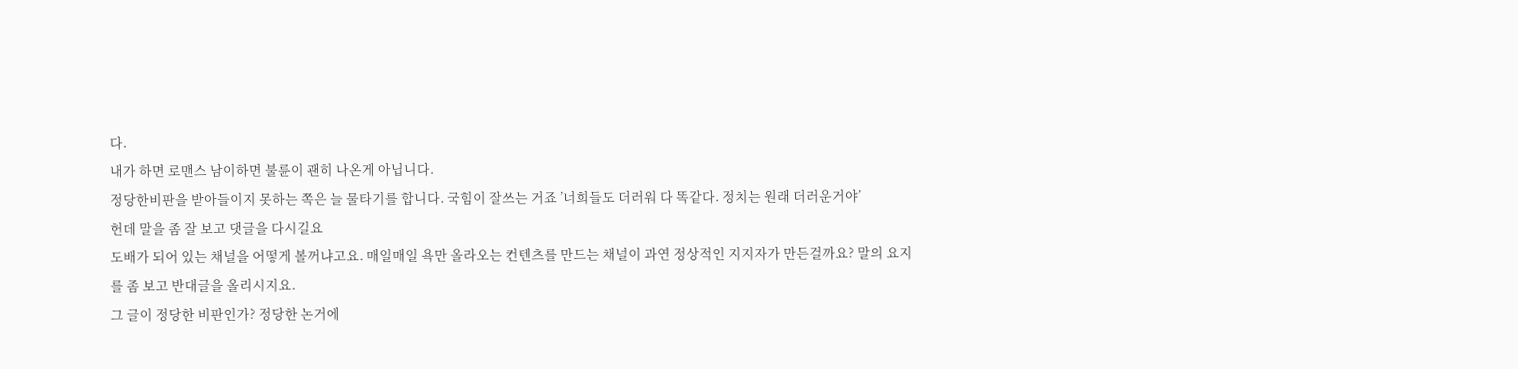다.
내가 하면 로맨스 남이하면 불륜이 괜히 나온게 아닙니다.
정당한비판을 받아들이지 못하는 쪽은 늘 물타기를 합니다. 국힘이 잘쓰는 거죠 ’너희들도 더러워 다 똑같다. 정치는 원래 더러운거야’
헌데 말을 좀 잘 보고 댓글을 다시길요
도배가 되어 있는 채널을 어떻게 볼꺼냐고요. 매일매일 욕만 올라오는 컨텐츠를 만드는 채널이 과연 정상적인 지지자가 만든걸까요? 말의 요지를 좀 보고 반대글을 올리시지요.
그 글이 정당한 비판인가? 정당한 논거에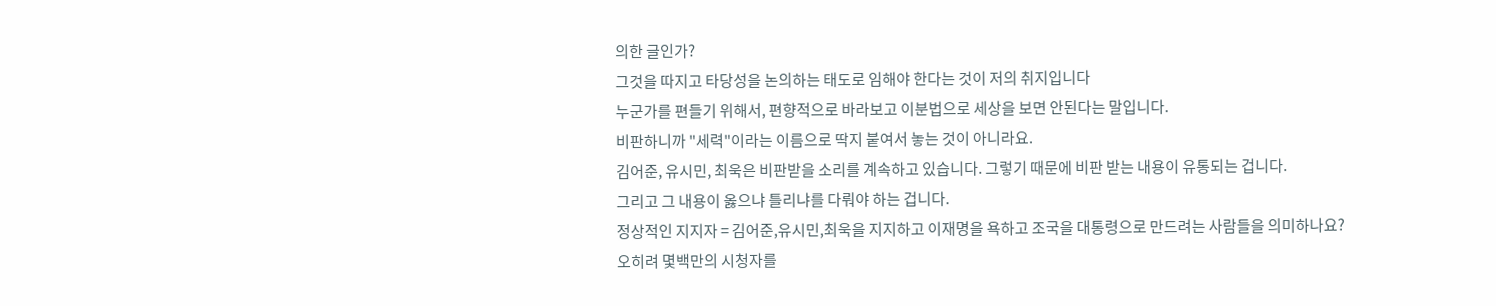의한 글인가?
그것을 따지고 타당성을 논의하는 태도로 임해야 한다는 것이 저의 취지입니다
누군가를 편들기 위해서, 편향적으로 바라보고 이분법으로 세상을 보면 안된다는 말입니다.
비판하니까 "세력"이라는 이름으로 딱지 붙여서 놓는 것이 아니라요.
김어준, 유시민, 최욱은 비판받을 소리를 계속하고 있습니다. 그렇기 때문에 비판 받는 내용이 유통되는 겁니다.
그리고 그 내용이 옳으냐 틀리냐를 다뤄야 하는 겁니다.
정상적인 지지자 = 김어준,유시민,최욱을 지지하고 이재명을 욕하고 조국을 대통령으로 만드려는 사람들을 의미하나요?
오히려 몇백만의 시청자를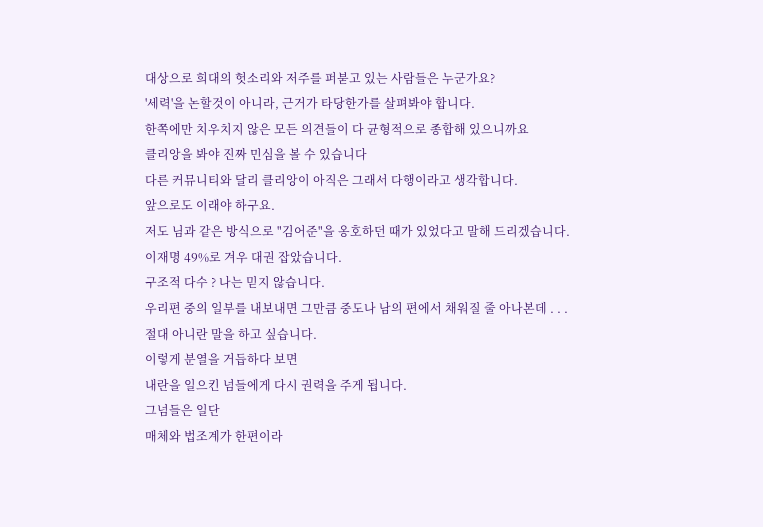대상으로 희대의 헛소리와 저주를 퍼붇고 있는 사람들은 누군가요?
'세력'을 논할것이 아니라, 근거가 타당한가를 살펴봐야 합니다.
한쪽에만 치우치지 않은 모든 의견들이 다 균형적으로 종합해 있으니까요
클리앙을 봐야 진짜 민심을 볼 수 있습니다
다른 커뮤니티와 달리 클리앙이 아직은 그래서 다행이라고 생각합니다.
앞으로도 이래야 하구요.
저도 님과 같은 방식으로 "김어준"을 옹호하던 때가 있었다고 말해 드리겠습니다.
이재명 49%로 겨우 대권 잡았습니다.
구조적 다수 ? 나는 믿지 않습니다.
우리편 중의 일부를 내보내면 그만큼 중도나 남의 편에서 채워질 줄 아나본데 . . .
절대 아니란 말을 하고 싶습니다.
이렇게 분열을 거듭하다 보면
내란을 일으킨 넘들에게 다시 권력을 주게 됩니다.
그넘들은 일단
매체와 법조계가 한편이라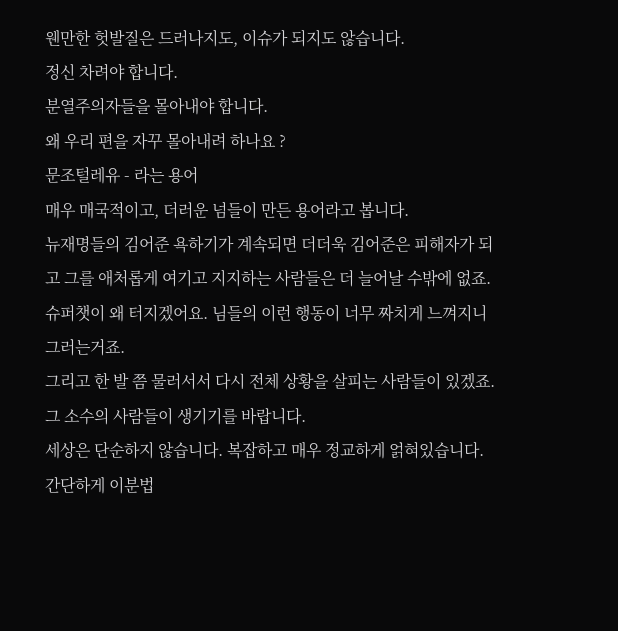웬만한 헛발질은 드러나지도, 이슈가 되지도 않습니다.
정신 차려야 합니다.
분열주의자들을 몰아내야 합니다.
왜 우리 편을 자꾸 몰아내려 하나요 ?
문조털레유 - 라는 용어
매우 매국적이고, 더러운 넘들이 만든 용어라고 봅니다.
뉴재명들의 김어준 욕하기가 계속되면 더더욱 김어준은 피해자가 되고 그를 애처롭게 여기고 지지하는 사람들은 더 늘어날 수밖에 없죠.
슈퍼챗이 왜 터지겠어요. 님들의 이런 행동이 너무 짜치게 느껴지니 그러는거죠.
그리고 한 발 쯤 물러서서 다시 전체 상황을 살피는 사람들이 있겠죠.
그 소수의 사람들이 생기기를 바랍니다.
세상은 단순하지 않습니다. 복잡하고 매우 정교하게 얽혀있습니다.
간단하게 이분법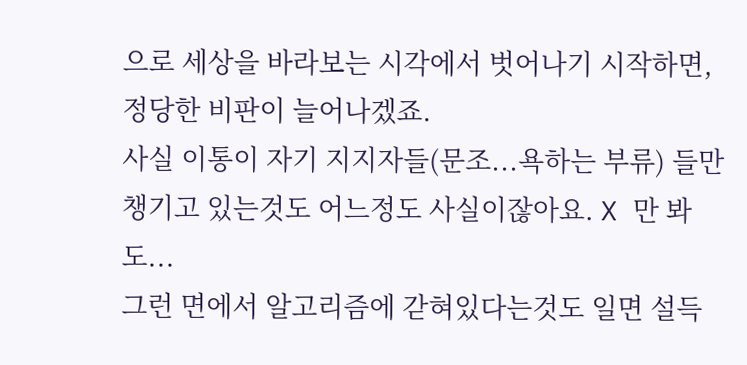으로 세상을 바라보는 시각에서 벗어나기 시작하면,
정당한 비판이 늘어나겠죠.
사실 이통이 자기 지지자들(문조...욕하는 부류) 들만 챙기고 있는것도 어느정도 사실이잖아요. X 만 봐도...
그런 면에서 알고리즘에 갇혀있다는것도 일면 설득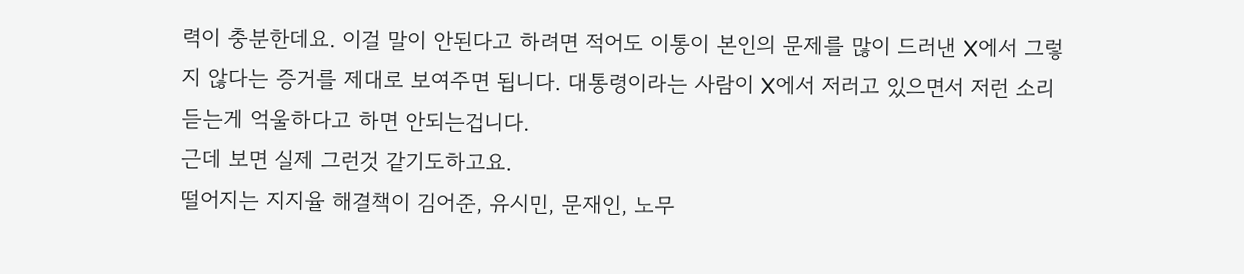력이 충분한데요. 이걸 말이 안된다고 하려면 적어도 이통이 본인의 문제를 많이 드러낸 X에서 그렇지 않다는 증거를 제대로 보여주면 됩니다. 대통령이라는 사람이 X에서 저러고 있으면서 저런 소리 듣는게 억울하다고 하면 안되는겁니다.
근데 보면 실제 그런것 같기도하고요.
떨어지는 지지율 해결책이 김어준, 유시민, 문재인, 노무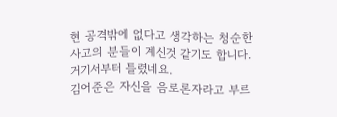현 공격밖에 없다고 생각하는 청순한
사고의 분들이 계신것 같기도 합니다.
거기서부터 틀렸네요.
김어준은 자신을 음로론자라고 부르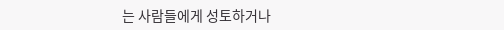는 사람들에게 성토하거나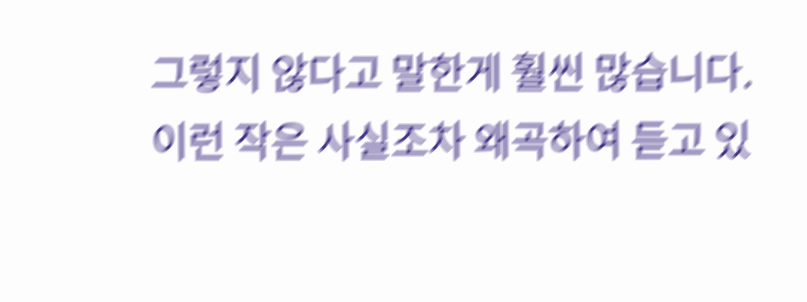그렇지 않다고 말한게 훨씬 많습니다.
이런 작은 사실조차 왜곡하여 듣고 있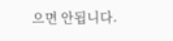으면 안됩니다.